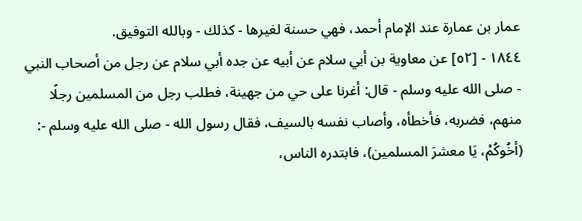عمار بن عمارة عند الإمام أحمد، فهي حسنة لغيرها - كذلك - وبالله التوفيق.
١٨٤٤ - [٥٢] عن معاوية بن أبي سلام عن أبيه عن جده أبي سلام عن رجل من أصحاب النبي - صلى الله عليه وسلم - قال: أغرنا على حي من جهينة، فطلب رجل من المسلمين رجلًا منهم، فضربه، فأخطأه، وأصاب نفسه بالسيف، فقال رسول الله - صلى الله عليه وسلم -: (أخُوكُمْ، يَا معشرَ المسلمين)، فابتدره الناس،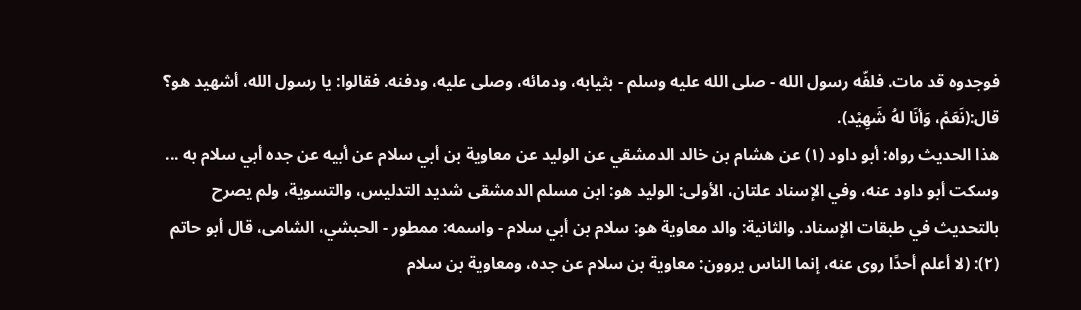فوجدوه قد مات. فلفّه رسول الله - صلى الله عليه وسلم - بثيابه، ودمائه، وصلى عليه، ودفنه. فقالوا: يا رسول الله، أشهيد هو؟ قال:(نَعَمْ، وَأنَا لهُ شَهِيْد).
هذا الحديث رواه: أبو داود (١) عن هشام بن خالد الدمشقي عن الوليد عن معاوية بن أبي سلام عن أبيه عن جده أبي سلام به ... وسكت أبو داود عنه، وفي الإسناد علتان، الأولى: الوليد هو: ابن مسلم الدمشقى شديد التدليس، والتسوية، ولم يصرح بالتحديث في طبقات الإسناد. والثانية: والد معاوية هو: سلام بن أبي سلام - واسمه: ممطور - الحبشي، الشامى، قال أبو حاتم (٢): (لا أعلم أحدًا روى عنه، إنما الناس يروون: معاوية بن سلام عن جده، ومعاوية بن سلام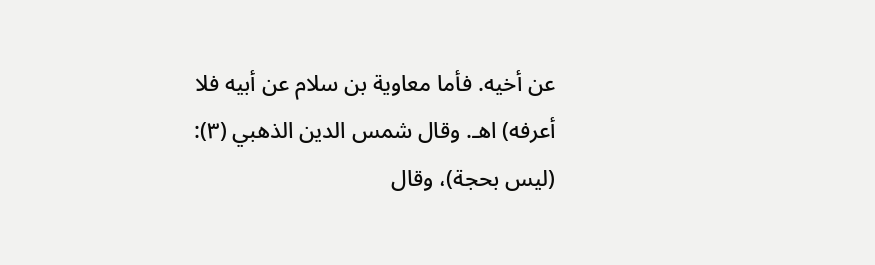عن أخيه. فأما معاوية بن سلام عن أبيه فلا أعرفه) اهـ. وقال شمس الدين الذهبي (٣): (ليس بحجة)، وقال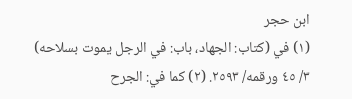ابن حجر
(١) في (كتاب: الجهاد، باب: في الرجل يموت بسلاحه) ٣/ ٤٥ ورقمه/ ٢٥٩٣. (٢) كما في: الجرح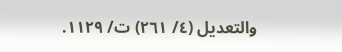والتعديل (٤/ ٢٦١) ت/ ١١٢٩.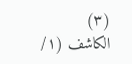(٣) الكاشف (١/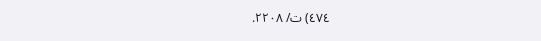٤٧٤) ت/ ٢٢٠٨.